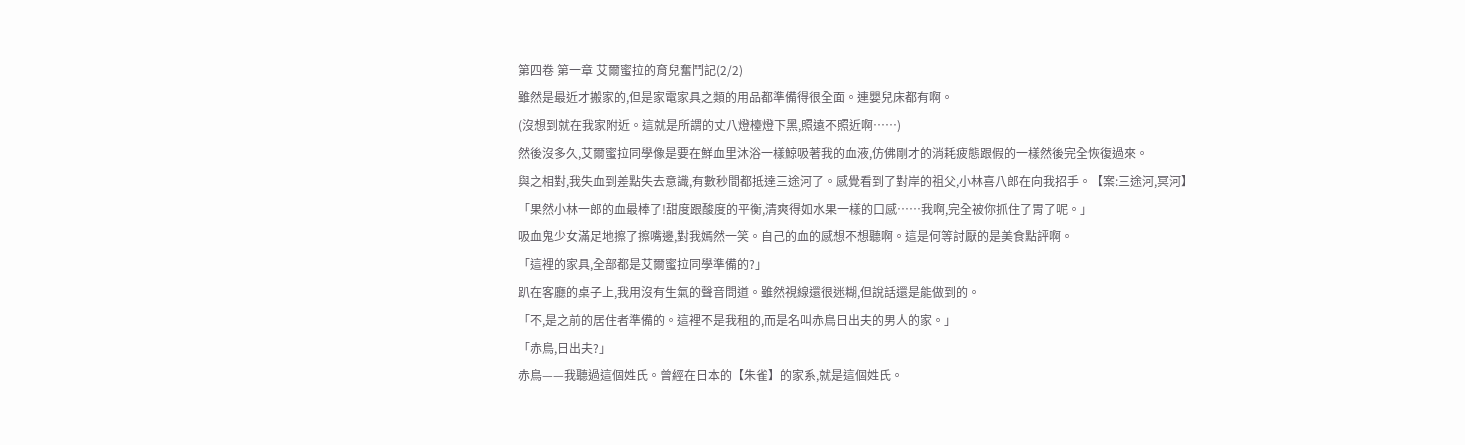第四卷 第一章 艾爾蜜拉的育兒奮鬥記(2/2)
雖然是最近才搬家的,但是家電家具之類的用品都準備得很全面。連嬰兒床都有啊。
(沒想到就在我家附近。這就是所謂的丈八燈檯燈下黑,照遠不照近啊……)
然後沒多久,艾爾蜜拉同學像是要在鮮血里沐浴一樣鯨吸著我的血液,仿佛剛才的消耗疲態跟假的一樣然後完全恢復過來。
與之相對,我失血到差點失去意識,有數秒間都抵達三途河了。感覺看到了對岸的祖父,小林喜八郎在向我招手。【案:三途河,冥河】
「果然小林一郎的血最棒了!甜度跟酸度的平衡,清爽得如水果一樣的口感……我啊,完全被你抓住了胃了呢。」
吸血鬼少女滿足地擦了擦嘴邊,對我嫣然一笑。自己的血的感想不想聽啊。這是何等討厭的是美食點評啊。
「這裡的家具,全部都是艾爾蜜拉同學準備的?」
趴在客廳的桌子上,我用沒有生氣的聲音問道。雖然視線還很迷糊,但說話還是能做到的。
「不,是之前的居住者準備的。這裡不是我租的,而是名叫赤鳥日出夫的男人的家。」
「赤鳥,日出夫?」
赤鳥——我聽過這個姓氏。曾經在日本的【朱雀】的家系,就是這個姓氏。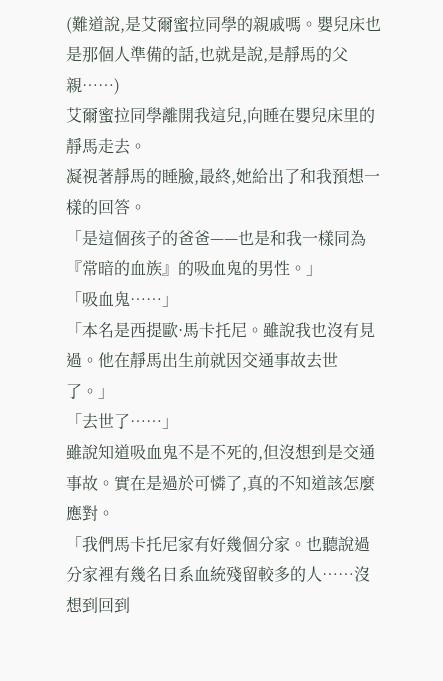(難道說,是艾爾蜜拉同學的親戚嗎。嬰兒床也是那個人準備的話,也就是說,是靜馬的父親……)
艾爾蜜拉同學離開我這兒,向睡在嬰兒床里的靜馬走去。
凝視著靜馬的睡臉,最終,她給出了和我預想一樣的回答。
「是這個孩子的爸爸——也是和我一樣同為『常暗的血族』的吸血鬼的男性。」
「吸血鬼……」
「本名是西提歐·馬卡托尼。雖說我也沒有見過。他在靜馬出生前就因交通事故去世了。」
「去世了……」
雖說知道吸血鬼不是不死的,但沒想到是交通事故。實在是過於可憐了,真的不知道該怎麼應對。
「我們馬卡托尼家有好幾個分家。也聽說過分家裡有幾名日系血統殘留較多的人……沒想到回到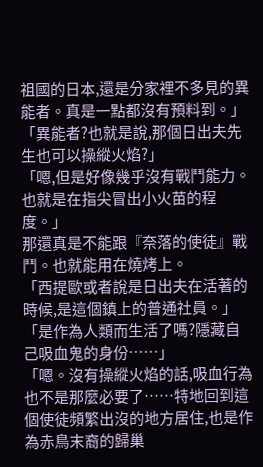祖國的日本,還是分家裡不多見的異能者。真是一點都沒有預料到。」
「異能者?也就是說,那個日出夫先生也可以操縱火焰?」
「嗯,但是好像幾乎沒有戰鬥能力。也就是在指尖冒出小火苗的程度。」
那還真是不能跟『奈落的使徒』戰鬥。也就能用在燒烤上。
「西提歐或者說是日出夫在活著的時候,是這個鎮上的普通社員。」
「是作為人類而生活了嗎?隱藏自己吸血鬼的身份……」
「嗯。沒有操縱火焰的話,吸血行為也不是那麼必要了……特地回到這個使徒頻繁出沒的地方居住,也是作為赤鳥末裔的歸巢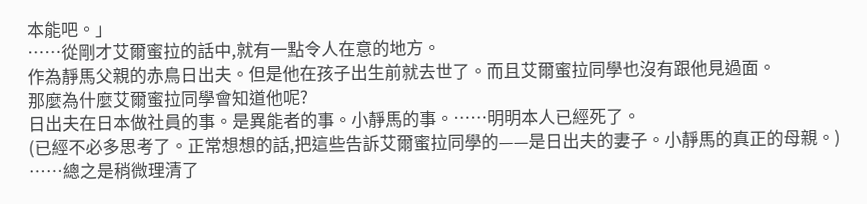本能吧。」
……從剛才艾爾蜜拉的話中,就有一點令人在意的地方。
作為靜馬父親的赤鳥日出夫。但是他在孩子出生前就去世了。而且艾爾蜜拉同學也沒有跟他見過面。
那麼為什麼艾爾蜜拉同學會知道他呢?
日出夫在日本做社員的事。是異能者的事。小靜馬的事。……明明本人已經死了。
(已經不必多思考了。正常想想的話,把這些告訴艾爾蜜拉同學的——是日出夫的妻子。小靜馬的真正的母親。)
……總之是稍微理清了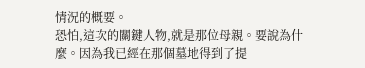情況的概要。
恐怕,這次的關鍵人物,就是那位母親。要說為什麼。因為我已經在那個墓地得到了提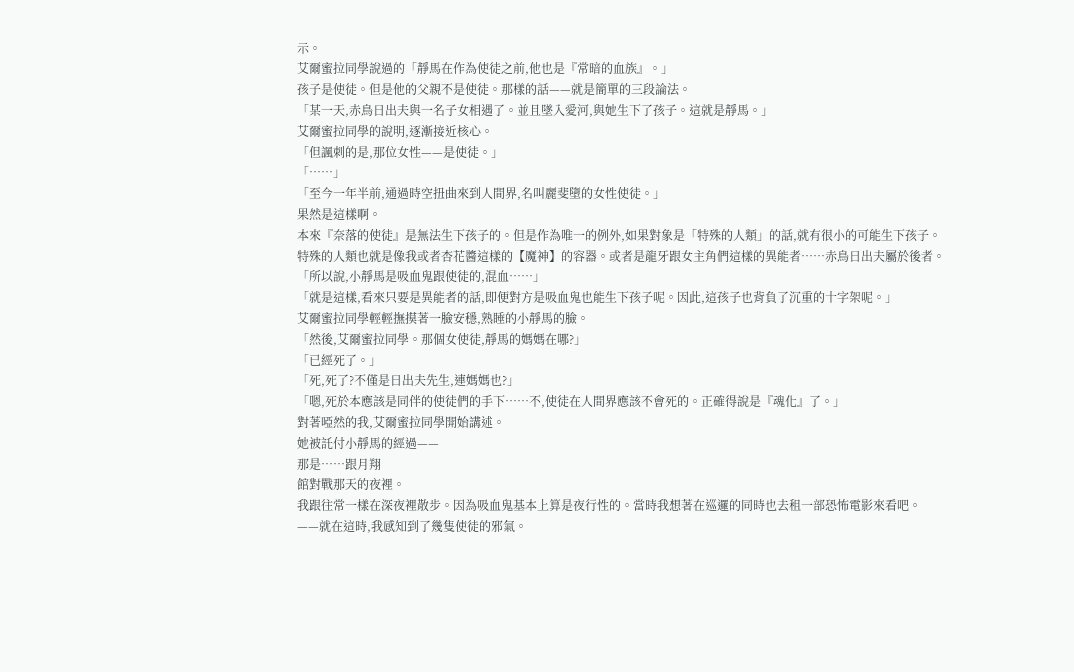示。
艾爾蜜拉同學說過的「靜馬在作為使徒之前,他也是『常暗的血族』。」
孩子是使徒。但是他的父親不是使徒。那樣的話——就是簡單的三段論法。
「某一天,赤鳥日出夫與一名子女相遇了。並且墜入愛河,與她生下了孩子。這就是靜馬。」
艾爾蜜拉同學的說明,逐漸接近核心。
「但諷刺的是,那位女性——是使徒。」
「……」
「至今一年半前,通過時空扭曲來到人間界,名叫麗斐墮的女性使徒。」
果然是這樣啊。
本來『奈落的使徒』是無法生下孩子的。但是作為唯一的例外,如果對象是「特殊的人類」的話,就有很小的可能生下孩子。
特殊的人類也就是像我或者杏花醬這樣的【魔神】的容器。或者是龍牙跟女主角們這樣的異能者……赤鳥日出夫屬於後者。
「所以說,小靜馬是吸血鬼跟使徒的,混血……」
「就是這樣,看來只要是異能者的話,即便對方是吸血鬼也能生下孩子呢。因此,這孩子也背負了沉重的十字架呢。」
艾爾蜜拉同學輕輕撫摸著一臉安穩,熟睡的小靜馬的臉。
「然後,艾爾蜜拉同學。那個女使徒,靜馬的媽媽在哪?」
「已經死了。」
「死,死了?不僅是日出夫先生,連媽媽也?」
「嗯,死於本應該是同伴的使徒們的手下……不,使徒在人間界應該不會死的。正確得說是『魂化』了。」
對著啞然的我,艾爾蜜拉同學開始講述。
她被託付小靜馬的經過——
那是……跟月翔
館對戰那天的夜裡。
我跟往常一樣在深夜裡散步。因為吸血鬼基本上算是夜行性的。當時我想著在巡邏的同時也去租一部恐怖電影來看吧。
——就在這時,我感知到了幾隻使徒的邪氣。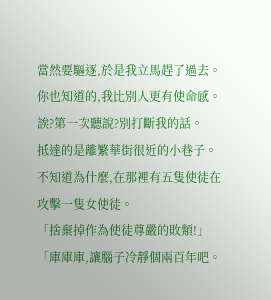當然要驅逐,於是我立馬趕了過去。你也知道的,我比別人更有使命感。誒?第一次聽說?別打斷我的話。
抵達的是離繁華街很近的小巷子。
不知道為什麼,在那裡有五隻使徒在攻擊一隻女使徒。
「捨棄掉作為使徒尊嚴的敗類!」
「庫庫庫,讓腦子冷靜個兩百年吧。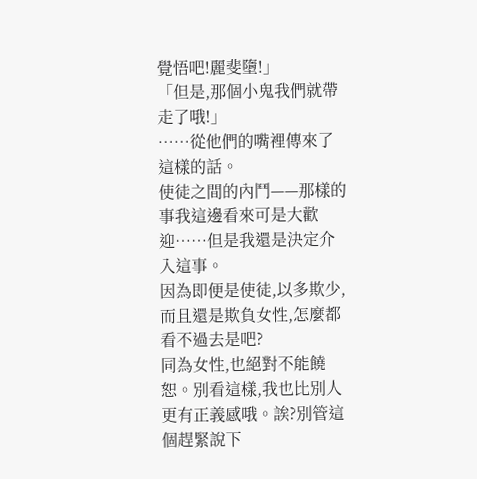覺悟吧!麗斐墮!」
「但是,那個小鬼我們就帶走了哦!」
……從他們的嘴裡傳來了這樣的話。
使徒之間的內鬥——那樣的事我這邊看來可是大歡迎……但是我還是決定介入這事。
因為即便是使徒,以多欺少,而且還是欺負女性,怎麼都看不過去是吧?
同為女性,也絕對不能饒恕。別看這樣,我也比別人更有正義感哦。誒?別管這個趕緊說下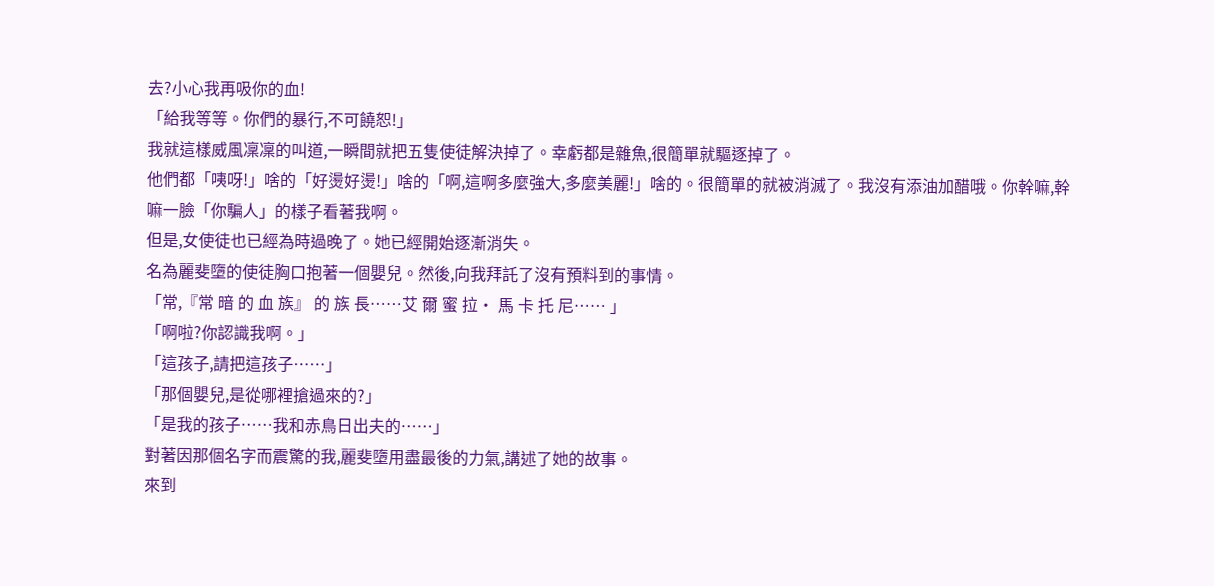去?小心我再吸你的血!
「給我等等。你們的暴行,不可饒恕!」
我就這樣威風凜凜的叫道,一瞬間就把五隻使徒解決掉了。幸虧都是雜魚,很簡單就驅逐掉了。
他們都「咦呀!」啥的「好燙好燙!」啥的「啊,這啊多麼強大,多麼美麗!」啥的。很簡單的就被消滅了。我沒有添油加醋哦。你幹嘛,幹嘛一臉「你騙人」的樣子看著我啊。
但是,女使徒也已經為時過晚了。她已經開始逐漸消失。
名為麗斐墮的使徒胸口抱著一個嬰兒。然後,向我拜託了沒有預料到的事情。
「常,『常 暗 的 血 族』 的 族 長……艾 爾 蜜 拉· 馬 卡 托 尼…… 」
「啊啦?你認識我啊。」
「這孩子,請把這孩子……」
「那個嬰兒,是從哪裡搶過來的?」
「是我的孩子……我和赤鳥日出夫的……」
對著因那個名字而震驚的我,麗斐墮用盡最後的力氣,講述了她的故事。
來到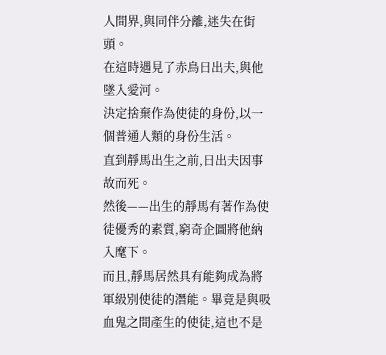人間界,與同伴分離,迷失在街頭。
在這時遇見了赤鳥日出夫,與他墜入愛河。
決定捨棄作為使徒的身份,以一個普通人類的身份生活。
直到靜馬出生之前,日出夫因事故而死。
然後——出生的靜馬有著作為使徒優秀的素質,窮奇企圖將他納入麾下。
而且,靜馬居然具有能夠成為將軍級別使徒的潛能。畢竟是與吸血鬼之間產生的使徒,這也不是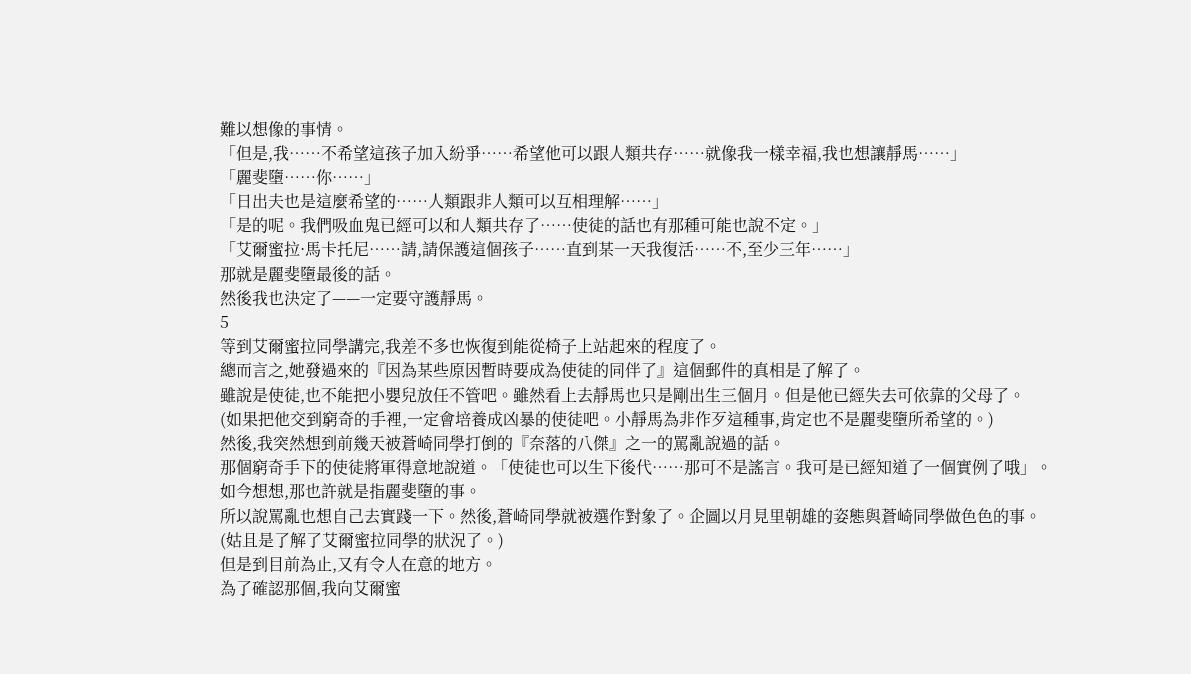難以想像的事情。
「但是,我……不希望這孩子加入紛爭……希望他可以跟人類共存……就像我一樣幸福,我也想讓靜馬……」
「麗斐墮……你……」
「日出夫也是這麼希望的……人類跟非人類可以互相理解……」
「是的呢。我們吸血鬼已經可以和人類共存了……使徒的話也有那種可能也說不定。」
「艾爾蜜拉·馬卡托尼……請,請保護這個孩子……直到某一天我復活……不,至少三年……」
那就是麗斐墮最後的話。
然後我也決定了——一定要守護靜馬。
5
等到艾爾蜜拉同學講完,我差不多也恢復到能從椅子上站起來的程度了。
總而言之,她發過來的『因為某些原因暫時要成為使徒的同伴了』這個郵件的真相是了解了。
雖說是使徒,也不能把小嬰兒放任不管吧。雖然看上去靜馬也只是剛出生三個月。但是他已經失去可依靠的父母了。
(如果把他交到窮奇的手裡,一定會培養成凶暴的使徒吧。小靜馬為非作歹這種事,肯定也不是麗斐墮所希望的。)
然後,我突然想到前幾天被蒼崎同學打倒的『奈落的八傑』之一的罵亂說過的話。
那個窮奇手下的使徒將軍得意地說道。「使徒也可以生下後代……那可不是謠言。我可是已經知道了一個實例了哦」。
如今想想,那也許就是指麗斐墮的事。
所以說罵亂也想自己去實踐一下。然後,蒼崎同學就被選作對象了。企圖以月見里朝雄的姿態與蒼崎同學做色色的事。
(姑且是了解了艾爾蜜拉同學的狀況了。)
但是到目前為止,又有令人在意的地方。
為了確認那個,我向艾爾蜜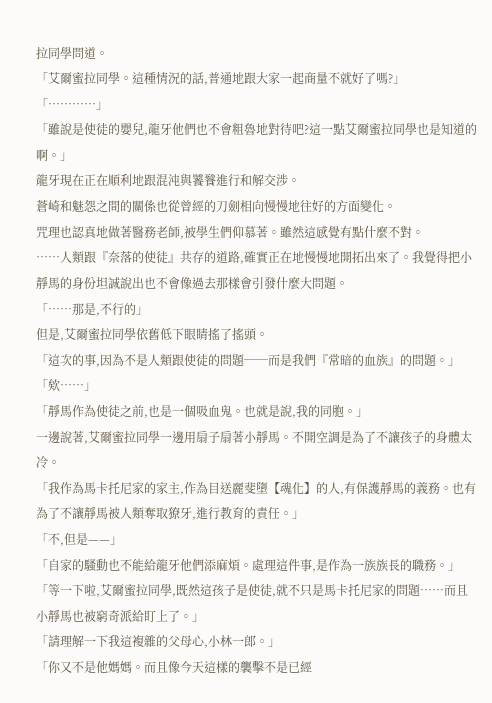拉同學問道。
「艾爾蜜拉同學。這種情況的話,普通地跟大家一起商量不就好了嗎?」
「…………」
「雖說是使徒的嬰兒,龍牙他們也不會粗魯地對待吧?這一點艾爾蜜拉同學也是知道的啊。」
龍牙現在正在順利地跟混沌與饕餮進行和解交涉。
蒼崎和魅怨之間的關係也從曾經的刀劍相向慢慢地往好的方面變化。
咒理也認真地做著醫務老師,被學生們仰慕著。雖然這感覺有點什麼不對。
……人類跟『奈落的使徒』共存的道路,確實正在地慢慢地開拓出來了。我覺得把小靜馬的身份坦誠說出也不會像過去那樣會引發什麼大問題。
「……那是,不行的」
但是,艾爾蜜拉同學依舊低下眼睛搖了搖頭。
「這次的事,因為不是人類跟使徒的問題──而是我們『常暗的血族』的問題。」
「欸……」
「靜馬作為使徒之前,也是一個吸血鬼。也就是說,我的同胞。」
一邊說著,艾爾蜜拉同學一邊用扇子扇著小靜馬。不開空調是為了不讓孩子的身體太冷。
「我作為馬卡托尼家的家主,作為目送麗斐墮【魂化】的人,有保護靜馬的義務。也有為了不讓靜馬被人類奪取獠牙,進行教育的責任。」
「不,但是——」
「自家的騷動也不能給龍牙他們添麻煩。處理這件事,是作為一族族長的職務。」
「等一下啦,艾爾蜜拉同學,既然這孩子是使徒,就不只是馬卡托尼家的問題……而且小靜馬也被窮奇派給盯上了。」
「請理解一下我這複雜的父母心,小林一郎。」
「你又不是他媽媽。而且像今天這樣的襲擊不是已經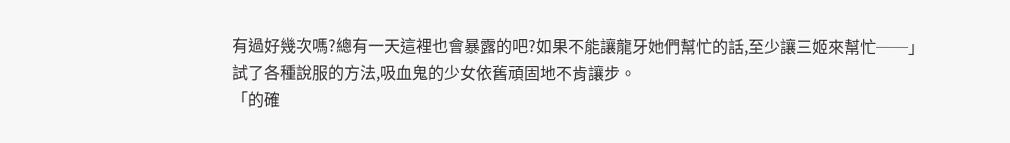有過好幾次嗎?總有一天這裡也會暴露的吧?如果不能讓龍牙她們幫忙的話,至少讓三姬來幫忙──」
試了各種說服的方法,吸血鬼的少女依舊頑固地不肯讓步。
「的確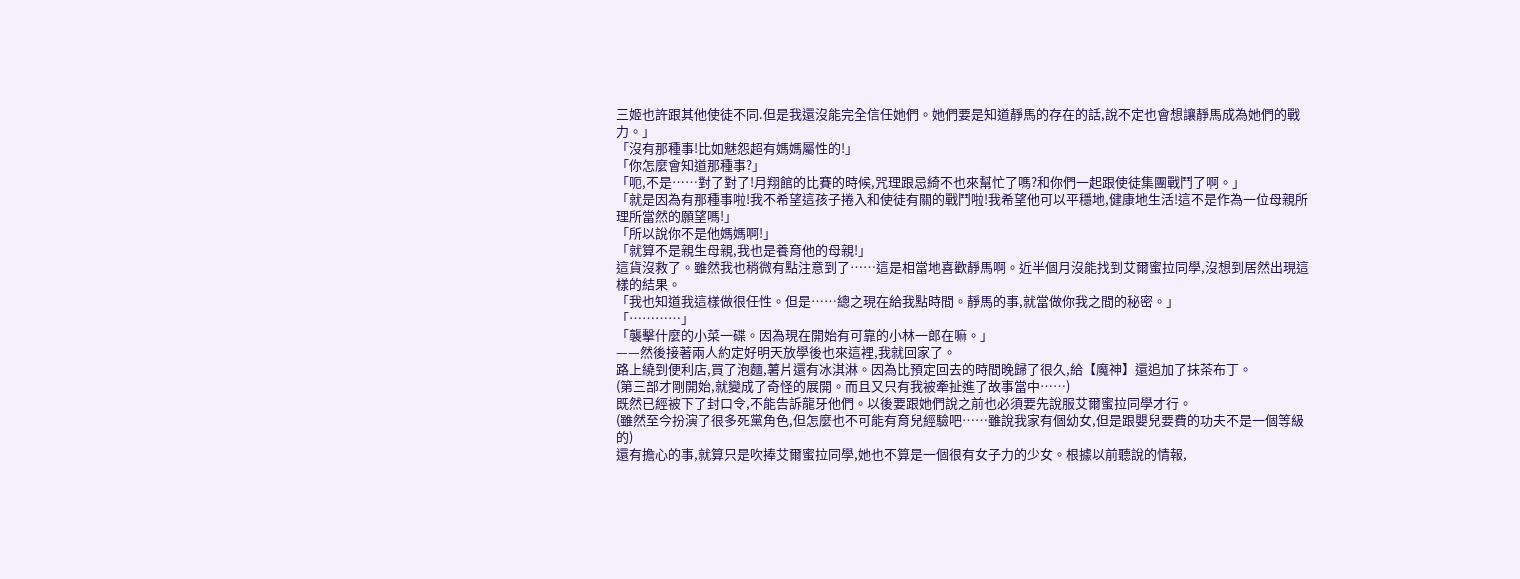三姬也許跟其他使徒不同.但是我還沒能完全信任她們。她們要是知道靜馬的存在的話,說不定也會想讓靜馬成為她們的戰力。」
「沒有那種事!比如魅怨超有媽媽屬性的!」
「你怎麼會知道那種事?」
「呃,不是……對了對了!月翔館的比賽的時候,咒理跟忌綺不也來幫忙了嗎?和你們一起跟使徒集團戰鬥了啊。」
「就是因為有那種事啦!我不希望這孩子捲入和使徒有關的戰鬥啦!我希望他可以平穩地,健康地生活!這不是作為一位母親所理所當然的願望嗎!」
「所以說你不是他媽媽啊!」
「就算不是親生母親,我也是養育他的母親!」
這貨沒救了。雖然我也稍微有點注意到了……這是相當地喜歡靜馬啊。近半個月沒能找到艾爾蜜拉同學,沒想到居然出現這樣的結果。
「我也知道我這樣做很任性。但是……總之現在給我點時間。靜馬的事,就當做你我之間的秘密。」
「…………」
「襲擊什麼的小菜一碟。因為現在開始有可靠的小林一郎在嘛。」
——然後接著兩人約定好明天放學後也來這裡,我就回家了。
路上繞到便利店,買了泡麵,薯片還有冰淇淋。因為比預定回去的時間晚歸了很久,給【魔神】還追加了抹茶布丁。
(第三部才剛開始,就變成了奇怪的展開。而且又只有我被牽扯進了故事當中……)
既然已經被下了封口令,不能告訴龍牙他們。以後要跟她們說之前也必須要先說服艾爾蜜拉同學才行。
(雖然至今扮演了很多死黨角色,但怎麼也不可能有育兒經驗吧……雖說我家有個幼女,但是跟嬰兒要費的功夫不是一個等級的)
還有擔心的事,就算只是吹捧艾爾蜜拉同學,她也不算是一個很有女子力的少女。根據以前聽說的情報,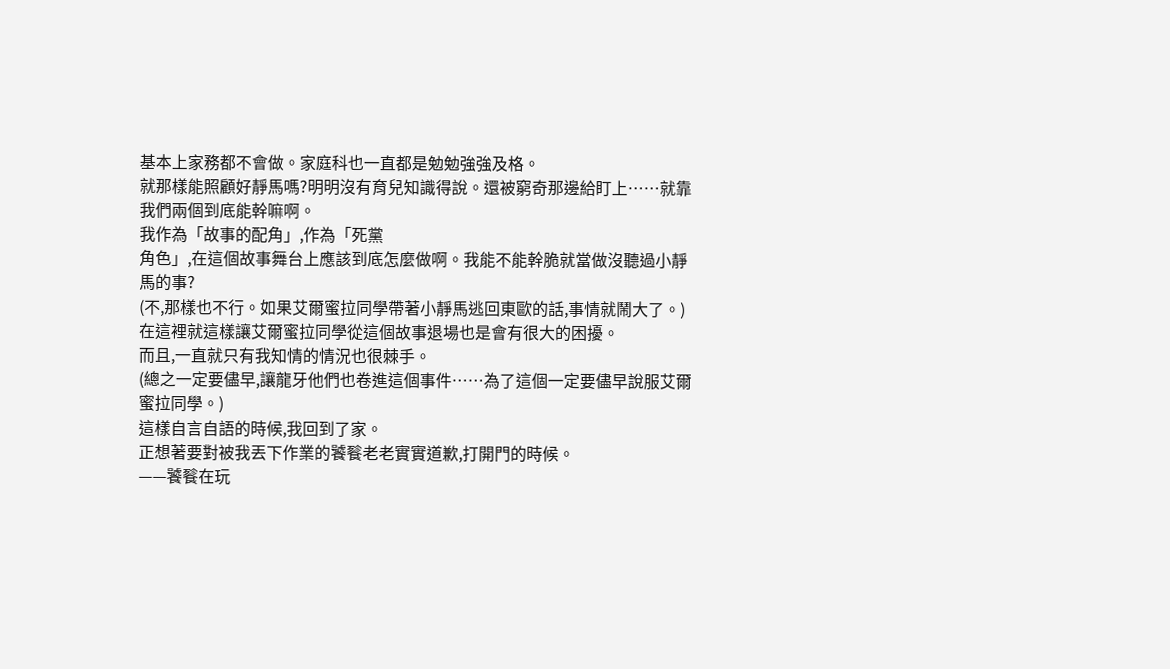基本上家務都不會做。家庭科也一直都是勉勉強強及格。
就那樣能照顧好靜馬嗎?明明沒有育兒知識得說。還被窮奇那邊給盯上……就靠我們兩個到底能幹嘛啊。
我作為「故事的配角」,作為「死黨
角色」,在這個故事舞台上應該到底怎麼做啊。我能不能幹脆就當做沒聽過小靜馬的事?
(不,那樣也不行。如果艾爾蜜拉同學帶著小靜馬逃回東歐的話,事情就鬧大了。)
在這裡就這樣讓艾爾蜜拉同學從這個故事退場也是會有很大的困擾。
而且,一直就只有我知情的情況也很棘手。
(總之一定要儘早,讓龍牙他們也卷進這個事件……為了這個一定要儘早說服艾爾蜜拉同學。)
這樣自言自語的時候,我回到了家。
正想著要對被我丟下作業的饕餮老老實實道歉,打開門的時候。
——饕餮在玩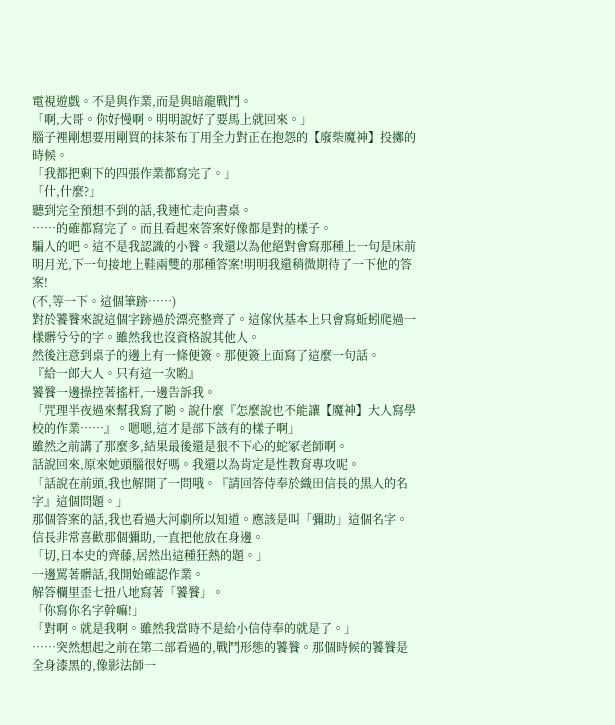電視遊戲。不是與作業,而是與暗龍戰鬥。
「啊,大哥。你好慢啊。明明說好了要馬上就回來。」
腦子裡剛想要用剛買的抹茶布丁用全力對正在抱怨的【廢柴魔神】投擲的時候。
「我都把剩下的四張作業都寫完了。」
「什,什麼?」
聽到完全預想不到的話,我連忙走向書桌。
……的確都寫完了。而且看起來答案好像都是對的樣子。
騙人的吧。這不是我認識的小餮。我還以為他絕對會寫那種上一句是床前明月光,下一句接地上鞋兩雙的那種答案!明明我還稍微期待了一下他的答案!
(不,等一下。這個筆跡……)
對於饕餮來說這個字跡過於漂亮整齊了。這傢伙基本上只會寫蚯蚓爬過一樣髒兮兮的字。雖然我也沒資格說其他人。
然後注意到桌子的邊上有一條便簽。那便簽上面寫了這麼一句話。
『給一郎大人。只有這一次喲』
饕餮一邊操控著搖杆,一邊告訴我。
「咒理半夜過來幫我寫了喲。說什麼『怎麼說也不能讓【魔神】大人寫學校的作業……』。嗯嗯,這才是部下該有的樣子啊」
雖然之前講了那麼多,結果最後還是狠不下心的蛇冢老師啊。
話說回來,原來她頭腦很好嗎。我還以為肯定是性教育專攻呢。
「話說在前頭,我也解開了一問哦。『請回答侍奉於織田信長的黒人的名字』這個問題。」
那個答案的話,我也看過大河劇所以知道。應該是叫「彌助」這個名字。信長非常喜歡那個彌助,一直把他放在身邊。
「切,日本史的齊藤,居然出這種狂熱的題。」
一邊罵著髒話,我開始確認作業。
解答欄里歪七扭八地寫著「饕餮」。
「你寫你名字幹嘛!」
「對啊。就是我啊。雖然我當時不是給小信侍奉的就是了。」
……突然想起之前在第二部看過的,戰鬥形態的饕餮。那個時候的饕餮是全身漆黑的,像影法師一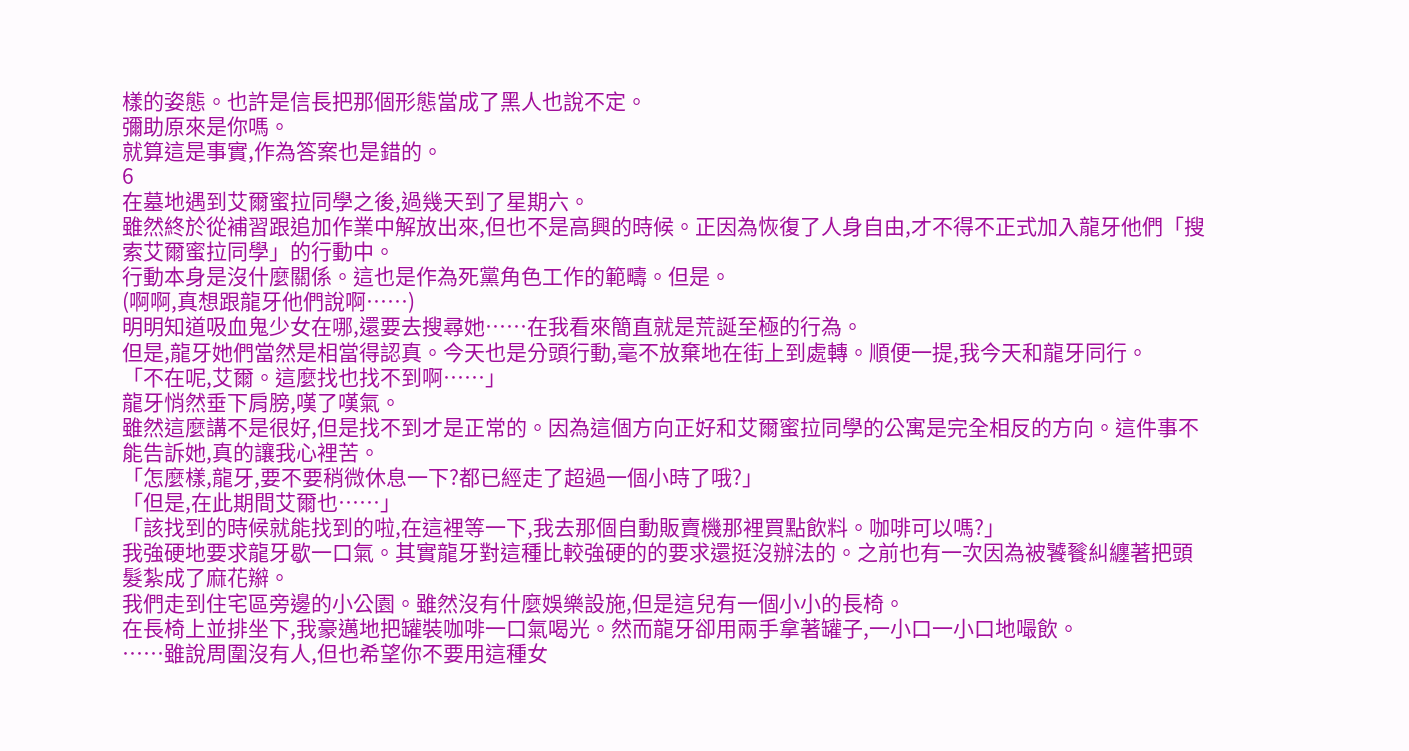樣的姿態。也許是信長把那個形態當成了黑人也說不定。
彌助原來是你嗎。
就算這是事實,作為答案也是錯的。
6
在墓地遇到艾爾蜜拉同學之後,過幾天到了星期六。
雖然終於從補習跟追加作業中解放出來,但也不是高興的時候。正因為恢復了人身自由,才不得不正式加入龍牙他們「搜索艾爾蜜拉同學」的行動中。
行動本身是沒什麼關係。這也是作為死黨角色工作的範疇。但是。
(啊啊,真想跟龍牙他們說啊……)
明明知道吸血鬼少女在哪,還要去搜尋她……在我看來簡直就是荒誕至極的行為。
但是,龍牙她們當然是相當得認真。今天也是分頭行動,毫不放棄地在街上到處轉。順便一提,我今天和龍牙同行。
「不在呢,艾爾。這麼找也找不到啊……」
龍牙悄然垂下肩膀,嘆了嘆氣。
雖然這麼講不是很好,但是找不到才是正常的。因為這個方向正好和艾爾蜜拉同學的公寓是完全相反的方向。這件事不能告訴她,真的讓我心裡苦。
「怎麼樣,龍牙,要不要稍微休息一下?都已經走了超過一個小時了哦?」
「但是,在此期間艾爾也……」
「該找到的時候就能找到的啦,在這裡等一下,我去那個自動販賣機那裡買點飲料。咖啡可以嗎?」
我強硬地要求龍牙歇一口氣。其實龍牙對這種比較強硬的的要求還挺沒辦法的。之前也有一次因為被饕餮糾纏著把頭髮紮成了麻花辮。
我們走到住宅區旁邊的小公園。雖然沒有什麼娛樂設施,但是這兒有一個小小的長椅。
在長椅上並排坐下,我豪邁地把罐裝咖啡一口氣喝光。然而龍牙卻用兩手拿著罐子,一小口一小口地嘬飲。
……雖說周圍沒有人,但也希望你不要用這種女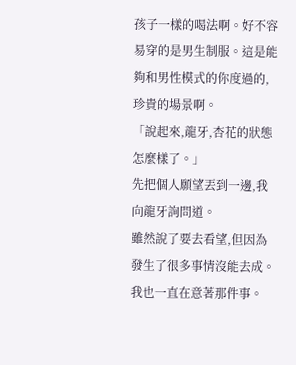孩子一樣的喝法啊。好不容易穿的是男生制服。這是能夠和男性模式的你度過的,珍貴的場景啊。
「說起來,龍牙,杏花的狀態怎麼樣了。」
先把個人願望丟到一邊,我向龍牙詢問道。
雖然說了要去看望,但因為發生了很多事情沒能去成。我也一直在意著那件事。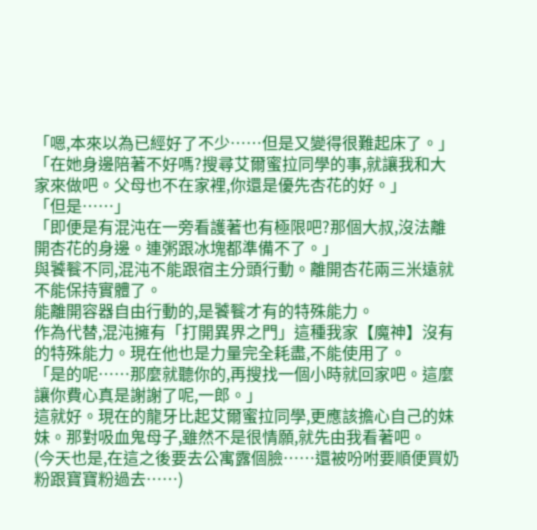「嗯,本來以為已經好了不少……但是又變得很難起床了。」
「在她身邊陪著不好嗎?搜尋艾爾蜜拉同學的事,就讓我和大家來做吧。父母也不在家裡,你還是優先杏花的好。」
「但是……」
「即便是有混沌在一旁看護著也有極限吧?那個大叔,沒法離開杏花的身邊。連粥跟冰塊都準備不了。」
與饕餮不同,混沌不能跟宿主分頭行動。離開杏花兩三米遠就不能保持實體了。
能離開容器自由行動的,是饕餮才有的特殊能力。
作為代替,混沌擁有「打開異界之門」這種我家【魔神】沒有的特殊能力。現在他也是力量完全耗盡,不能使用了。
「是的呢……那麼就聽你的,再搜找一個小時就回家吧。這麼讓你費心真是謝謝了呢,一郎。」
這就好。現在的龍牙比起艾爾蜜拉同學,更應該擔心自己的妹妹。那對吸血鬼母子,雖然不是很情願,就先由我看著吧。
(今天也是,在這之後要去公寓露個臉……還被吩咐要順便買奶粉跟寶寶粉過去……)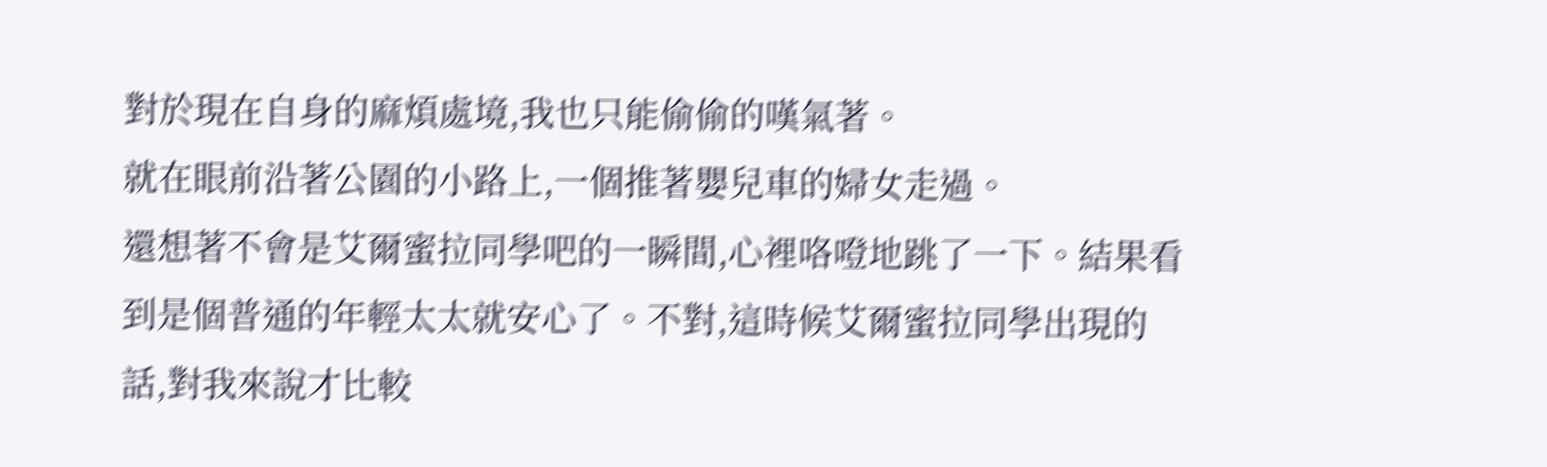對於現在自身的麻煩處境,我也只能偷偷的嘆氣著。
就在眼前沿著公園的小路上,一個推著嬰兒車的婦女走過。
還想著不會是艾爾蜜拉同學吧的一瞬間,心裡咯噔地跳了一下。結果看到是個普通的年輕太太就安心了。不對,這時候艾爾蜜拉同學出現的話,對我來說才比較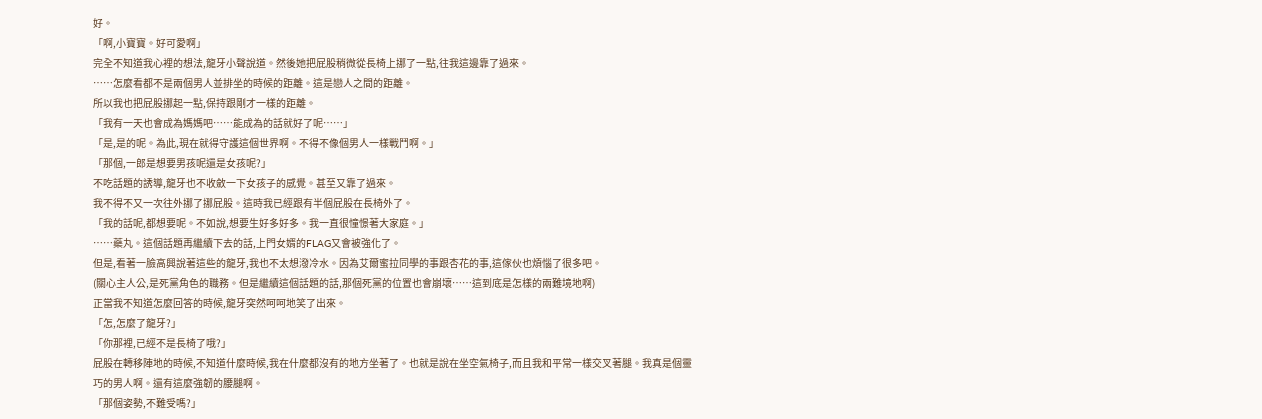好。
「啊,小寶寶。好可愛啊」
完全不知道我心裡的想法,龍牙小聲說道。然後她把屁股稍微從長椅上挪了一點,往我這邊靠了過來。
……怎麼看都不是兩個男人並排坐的時候的距離。這是戀人之間的距離。
所以我也把屁股挪起一點,保持跟剛才一樣的距離。
「我有一天也會成為媽媽吧……能成為的話就好了呢……」
「是,是的呢。為此,現在就得守護這個世界啊。不得不像個男人一樣戰鬥啊。」
「那個,一郎是想要男孩呢還是女孩呢?」
不吃話題的誘導,龍牙也不收斂一下女孩子的感覺。甚至又靠了過來。
我不得不又一次往外挪了挪屁股。這時我已經跟有半個屁股在長椅外了。
「我的話呢,都想要呢。不如說,想要生好多好多。我一直很憧憬著大家庭。」
……藥丸。這個話題再繼續下去的話,上門女婿的FLAG又會被強化了。
但是,看著一臉高興說著這些的龍牙,我也不太想潑冷水。因為艾爾蜜拉同學的事跟杏花的事,這傢伙也煩惱了很多吧。
(關心主人公,是死黨角色的職務。但是繼續這個話題的話,那個死黨的位置也會崩壞……這到底是怎樣的兩難境地啊)
正當我不知道怎麼回答的時候,龍牙突然呵呵地笑了出來。
「怎,怎麼了龍牙?」
「你那裡,已經不是長椅了哦?」
屁股在轉移陣地的時候,不知道什麼時候,我在什麼都沒有的地方坐著了。也就是說在坐空氣椅子,而且我和平常一樣交叉著腿。我真是個靈巧的男人啊。還有這麼強韌的腰腿啊。
「那個姿勢,不難受嗎?」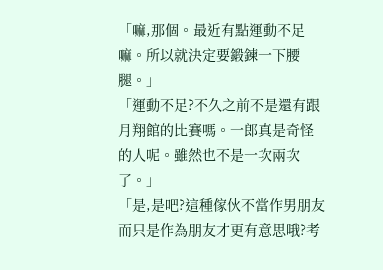「嘛,那個。最近有點運動不足嘛。所以就決定要鍛鍊一下腰腿。」
「運動不足?不久之前不是還有跟月翔館的比賽嗎。一郎真是奇怪的人呢。雖然也不是一次兩次了。」
「是,是吧?這種傢伙不當作男朋友而只是作為朋友才更有意思哦?考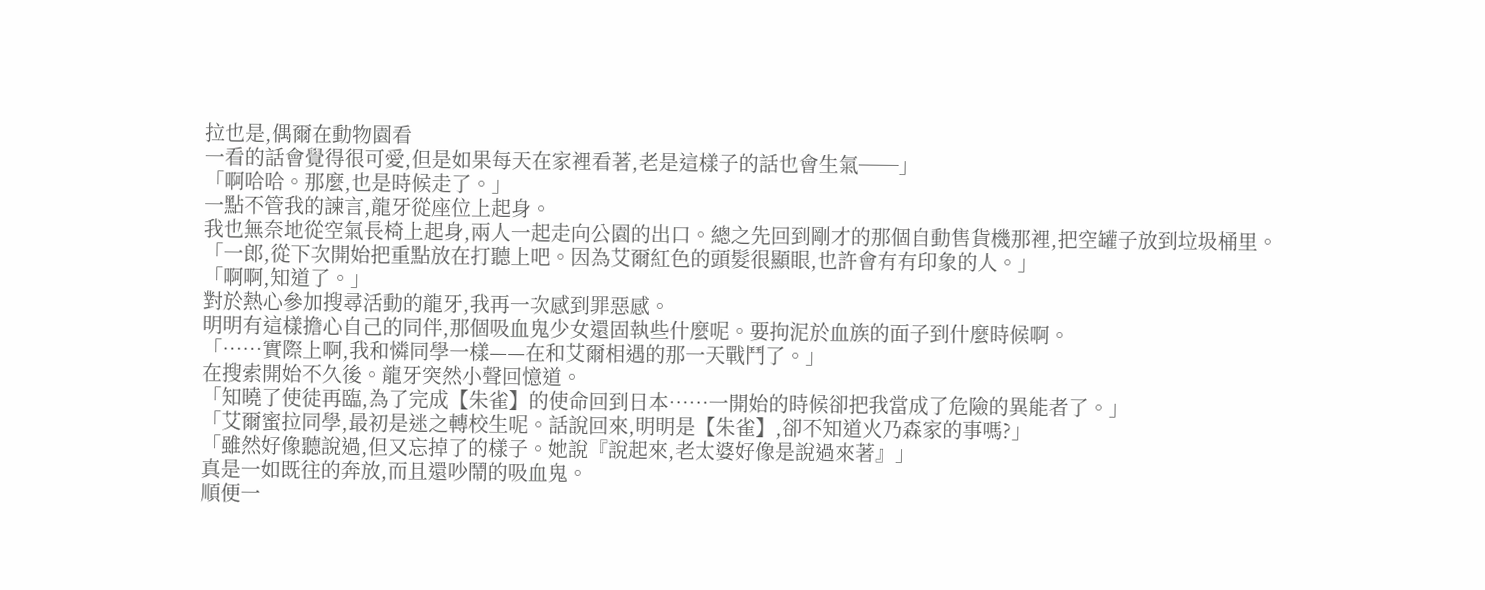拉也是,偶爾在動物園看
一看的話會覺得很可愛,但是如果每天在家裡看著,老是這樣子的話也會生氣──」
「啊哈哈。那麼,也是時候走了。」
一點不管我的諫言,龍牙從座位上起身。
我也無奈地從空氣長椅上起身,兩人一起走向公園的出口。總之先回到剛才的那個自動售貨機那裡,把空罐子放到垃圾桶里。
「一郎,從下次開始把重點放在打聽上吧。因為艾爾紅色的頭髮很顯眼,也許會有有印象的人。」
「啊啊,知道了。」
對於熱心參加搜尋活動的龍牙,我再一次感到罪惡感。
明明有這樣擔心自己的同伴,那個吸血鬼少女還固執些什麼呢。要拘泥於血族的面子到什麼時候啊。
「……實際上啊,我和憐同學一樣——在和艾爾相遇的那一天戰鬥了。」
在搜索開始不久後。龍牙突然小聲回憶道。
「知曉了使徒再臨,為了完成【朱雀】的使命回到日本……一開始的時候卻把我當成了危險的異能者了。」
「艾爾蜜拉同學,最初是迷之轉校生呢。話說回來,明明是【朱雀】,卻不知道火乃森家的事嗎?」
「雖然好像聽說過,但又忘掉了的樣子。她說『說起來,老太婆好像是說過來著』」
真是一如既往的奔放,而且還吵鬧的吸血鬼。
順便一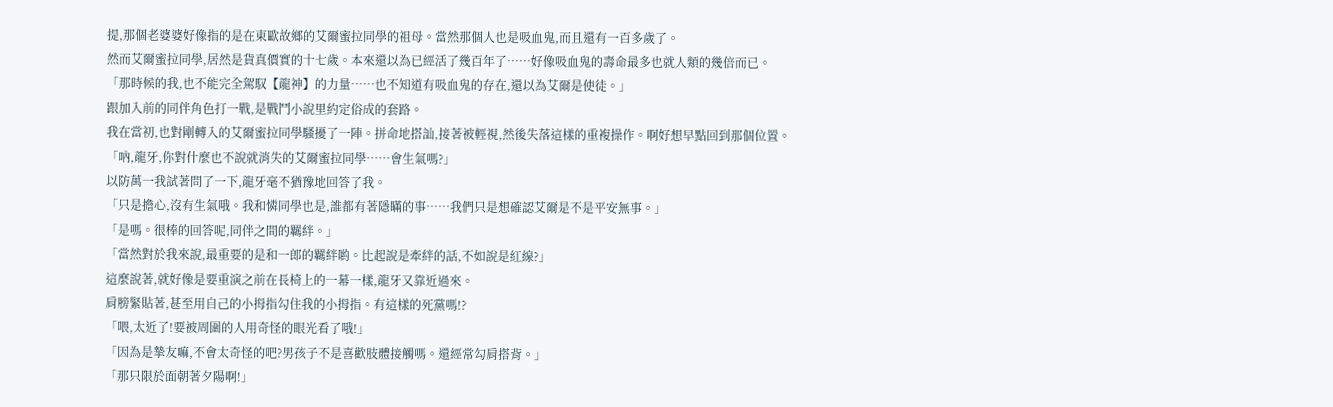提,那個老婆婆好像指的是在東歐故鄉的艾爾蜜拉同學的祖母。當然那個人也是吸血鬼,而且還有一百多歲了。
然而艾爾蜜拉同學,居然是貨真價實的十七歲。本來還以為已經活了幾百年了……好像吸血鬼的壽命最多也就人類的幾倍而已。
「那時候的我,也不能完全駕馭【龍神】的力量……也不知道有吸血鬼的存在,還以為艾爾是使徒。」
跟加入前的同伴角色打一戰,是戰鬥小說里約定俗成的套路。
我在當初,也對剛轉入的艾爾蜜拉同學騷擾了一陣。拼命地搭訕,接著被輕視,然後失落這樣的重複操作。啊好想早點回到那個位置。
「吶,龍牙,你對什麼也不說就消失的艾爾蜜拉同學……會生氣嗎?」
以防萬一我試著問了一下,龍牙毫不猶豫地回答了我。
「只是擔心,沒有生氣哦。我和憐同學也是,誰都有著隱瞞的事……我們只是想確認艾爾是不是平安無事。」
「是嗎。很棒的回答呢,同伴之間的羈絆。」
「當然對於我來說,最重要的是和一郎的羈絆喲。比起說是牽絆的話,不如說是紅線?」
這麼說著,就好像是要重演之前在長椅上的一幕一樣,龍牙又靠近過來。
肩膀緊貼著,甚至用自己的小拇指勾住我的小拇指。有這樣的死黨嗎!?
「喂,太近了!要被周圍的人用奇怪的眼光看了哦!」
「因為是摯友嘛,不會太奇怪的吧?男孩子不是喜歡肢體接觸嗎。還經常勾肩搭背。」
「那只限於面朝著夕陽啊!」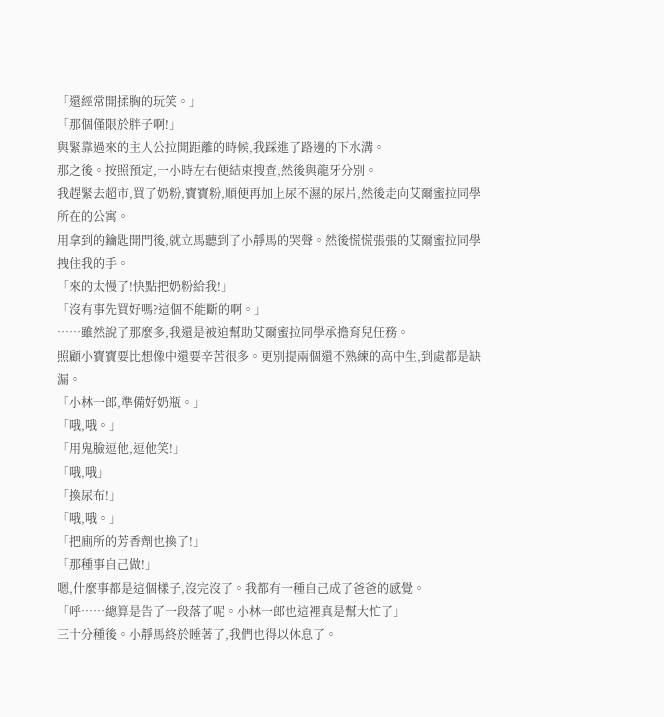「還經常開揉胸的玩笑。」
「那個僅限於胖子啊!」
與緊靠過來的主人公拉開距離的時候,我踩進了路邊的下水溝。
那之後。按照預定,一小時左右便結束搜查,然後與龍牙分別。
我趕緊去超市,買了奶粉,寶寶粉,順便再加上尿不濕的尿片,然後走向艾爾蜜拉同學所在的公寓。
用拿到的鑰匙開門後,就立馬聽到了小靜馬的哭聲。然後慌慌張張的艾爾蜜拉同學拽住我的手。
「來的太慢了!快點把奶粉給我!」
「沒有事先買好嗎?這個不能斷的啊。」
……雖然說了那麼多,我還是被迫幫助艾爾蜜拉同學承擔育兒任務。
照顧小寶寶要比想像中還要辛苦很多。更別提兩個還不熟練的高中生,到處都是缺漏。
「小林一郎,準備好奶瓶。」
「哦,哦。」
「用鬼臉逗他,逗他笑!」
「哦,哦」
「換尿布!」
「哦,哦。」
「把廁所的芳香劑也換了!」
「那種事自己做!」
嗯,什麼事都是這個樣子,沒完沒了。我都有一種自己成了爸爸的感覺。
「呼……總算是告了一段落了呢。小林一郎也這裡真是幫大忙了」
三十分種後。小靜馬終於睡著了,我們也得以休息了。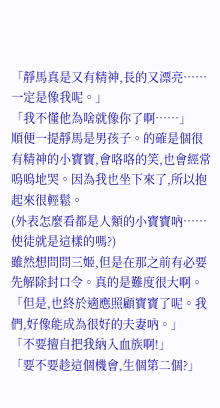「靜馬真是又有精神,長的又漂亮……一定是像我呢。」
「我不懂他為啥就像你了啊……」
順便一提靜馬是男孩子。的確是個很有精神的小寶寶,會咯咯的笑,也會經常嗚嗚地哭。因為我也坐下來了,所以抱起來很輕鬆。
(外表怎麼看都是人類的小寶寶吶……使徒就是這樣的嗎?)
雖然想問問三姬,但是在那之前有必要先解除封口令。真的是難度很大啊。
「但是,也終於適應照顧寶寶了呢。我們,好像能成為很好的夫妻吶。」
「不要擅自把我納入血族啊!」
「要不要趁這個機會,生個第二個?」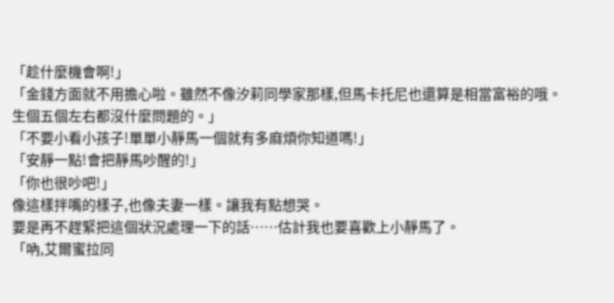「趁什麼機會啊!」
「金錢方面就不用擔心啦。雖然不像汐莉同學家那樣,但馬卡托尼也還算是相當富裕的哦。生個五個左右都沒什麼問題的。」
「不要小看小孩子!單單小靜馬一個就有多麻煩你知道嗎!」
「安靜一點!會把靜馬吵醒的!」
「你也很吵吧!」
像這樣拌嘴的樣子,也像夫妻一樣。讓我有點想哭。
要是再不趕緊把這個狀況處理一下的話……估計我也要喜歡上小靜馬了。
「吶,艾爾蜜拉同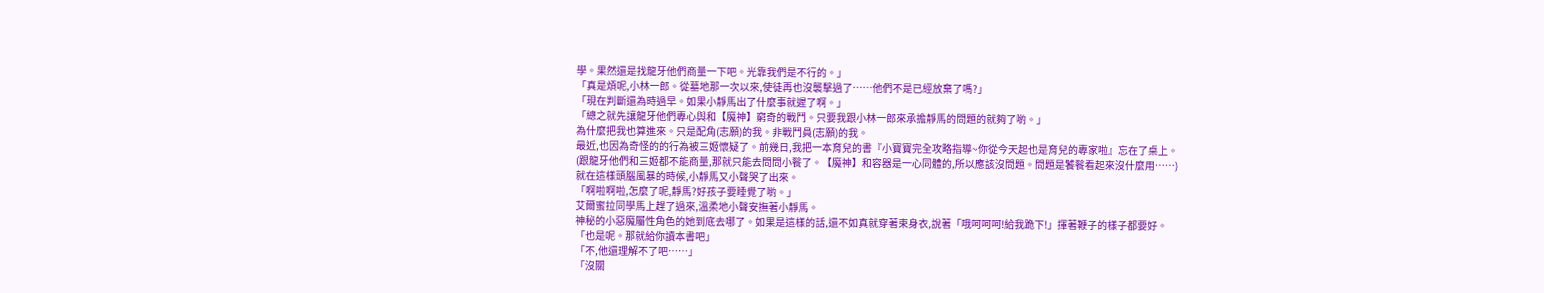學。果然還是找龍牙他們商量一下吧。光靠我們是不行的。」
「真是煩呢,小林一郎。從墓地那一次以來,使徒再也沒襲擊過了……他們不是已經放棄了嗎?」
「現在判斷還為時過早。如果小靜馬出了什麼事就遲了啊。」
「總之就先讓龍牙他們專心與和【魔神】窮奇的戰鬥。只要我跟小林一郎來承擔靜馬的問題的就夠了喲。」
為什麼把我也算進來。只是配角(志願)的我。非戰鬥員(志願)的我。
最近,也因為奇怪的的行為被三姬懷疑了。前幾日,我把一本育兒的書『小寶寶完全攻略指導~你從今天起也是育兒的專家啦』忘在了桌上。
(跟龍牙他們和三姬都不能商量,那就只能去問問小餮了。【魔神】和容器是一心同體的,所以應該沒問題。問題是饕餮看起來沒什麼用……)
就在這樣頭腦風暴的時候,小靜馬又小聲哭了出來。
「啊啦啊啦,怎麼了呢,靜馬?好孩子要睡覺了喲。」
艾爾蜜拉同學馬上趕了過來,溫柔地小聲安撫著小靜馬。
神秘的小惡魔屬性角色的她到底去哪了。如果是這樣的話,還不如真就穿著束身衣,說著「哦呵呵呵!給我跪下!」揮著鞭子的樣子都要好。
「也是呢。那就給你讀本書吧」
「不,他還理解不了吧……」
「沒關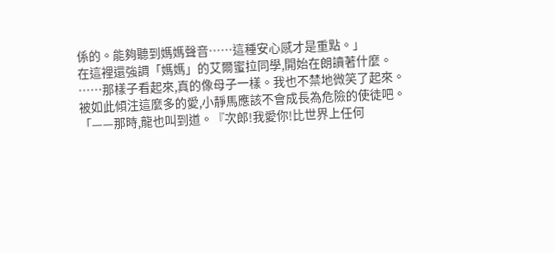係的。能夠聽到媽媽聲音……這種安心感才是重點。」
在這裡還強調「媽媽」的艾爾蜜拉同學,開始在朗讀著什麼。
……那樣子看起來,真的像母子一樣。我也不禁地微笑了起來。
被如此傾注這麼多的愛,小靜馬應該不會成長為危險的使徒吧。
「——那時,龍也叫到道。『次郎!我愛你!比世界上任何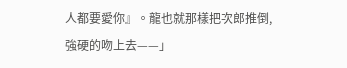人都要愛你』。龍也就那樣把次郎推倒,強硬的吻上去——」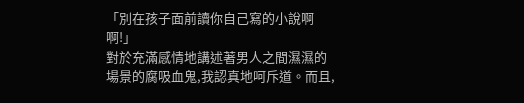「別在孩子面前讀你自己寫的小說啊啊!」
對於充滿感情地講述著男人之間濕濕的場景的腐吸血鬼,我認真地呵斥道。而且,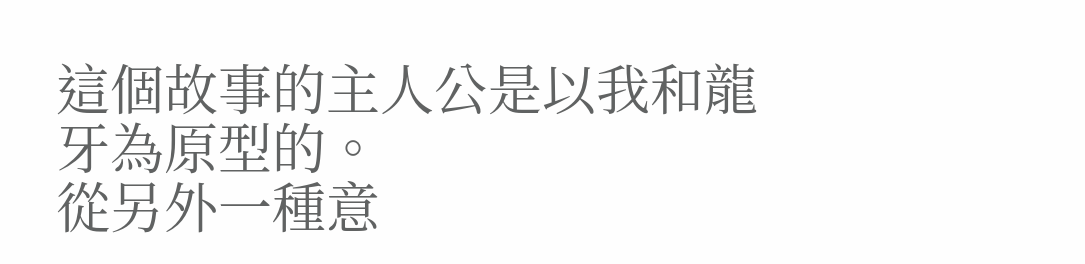這個故事的主人公是以我和龍牙為原型的。
從另外一種意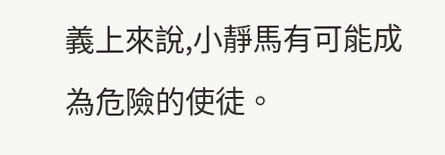義上來說,小靜馬有可能成為危險的使徒。